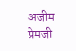अजीम प्रेमजी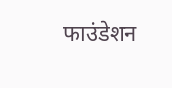फाउंडेशन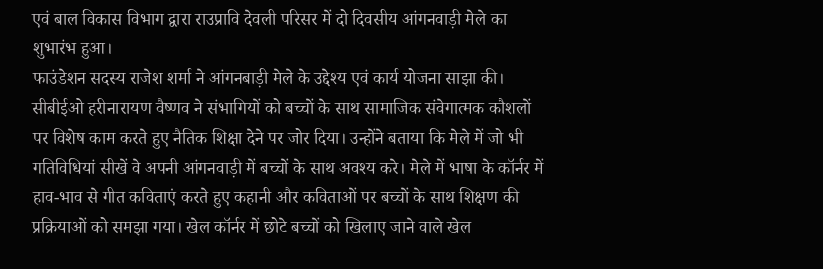एवं बाल विकास विभाग द्वारा राउप्रावि देवली परिसर में दो दिवसीय आंगनवाड़ी मेले का शुभारंभ हुआ।
फाउंडेशन सदस्य राजेश शर्मा ने आंगनबाड़ी मेले के उद्देश्य एवं कार्य योजना साझा की। सीबीईओ हरीनारायण वैष्णव ने संभागियों को बच्चों के साथ सामाजिक संवेगात्मक कौशलों पर विशेष काम करते हुए नैतिक शिक्षा देने पर जोर दिया। उन्होंने बताया कि मेले में जो भी गतिविधियां सीखें वे अपनी आंगनवाड़ी में बच्चों के साथ अवश्य करे। मेले में भाषा के कॉर्नर में हाव-भाव से गीत कविताएं करते हुए कहानी और कविताओं पर बच्चों के साथ शिक्षण की प्रक्रियाओं को समझा गया। खेल कॉर्नर में छोटे बच्चों को खिलाए जाने वाले खेल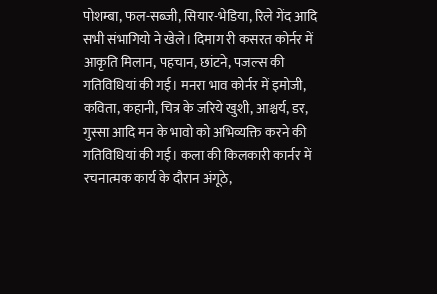पोशम्बा, फल-सब्जी, सियार-भेडिया, रिले गेंद आदि सभी संभागियो ने खेले। दिमाग री कसरत कोर्नर में आकृति मिलान, पहचान, छांटने, पजल्स की गतिविधियां की गई। मनरा भाव कोर्नर में इमोजी, कविता, कहानी, चित्र के जरिये खुशी, आश्चर्य, डर, गुस्सा आदि मन के भावो को अभिव्यक्ति करने की गतिविधियां की गई। कला की किलकारी कार्नर में रचनात्मक कार्य के दौरान अंगूठे,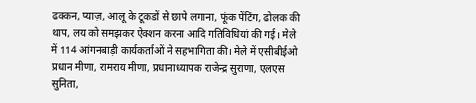ढक्कन, प्याज़, आलू के टूकडों से छापे लगाना, फूंक पेंटिंग, ढोलक की थाप, लय को समझकर ऐक्शन करना आदि गतिविधियां की गई। मेले में 114 आंगनबाड़ी कार्यकर्ताओं ने सहभागिता की। मेले में एसीबीईओ प्रधान मीणा, रामराय मीणा, प्रधानाध्यापक राजेन्द्र सुराणा, एलएस सुनिता,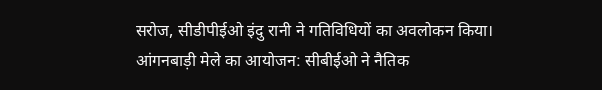सरोज, सीडीपीईओ इंदु रानी ने गतिविधियों का अवलोकन किया।
आंगनबाड़ी मेले का आयोजन: सीबीईओ ने नैतिक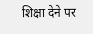शिक्षा देने पर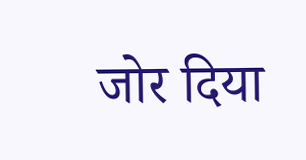जोर दिया